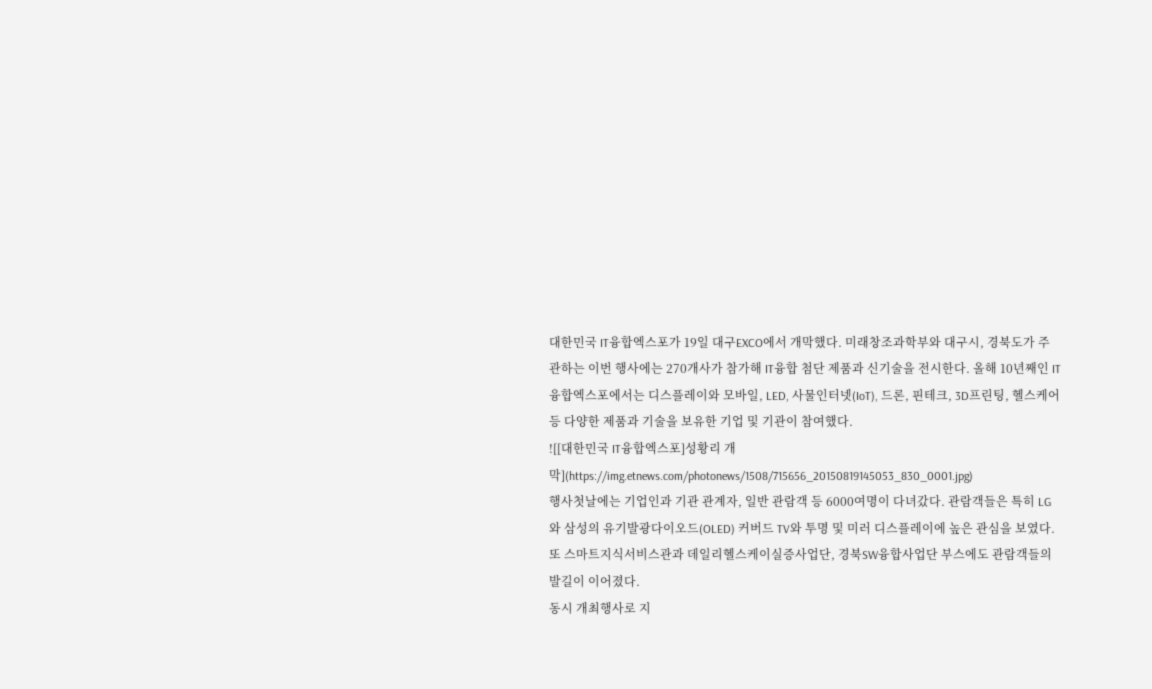대한민국 IT융합엑스포가 19일 대구EXCO에서 개막했다. 미래창조과학부와 대구시, 경북도가 주관하는 이번 행사에는 270개사가 참가해 IT융합 첨단 제품과 신기술을 전시한다. 올해 10년째인 IT융합엑스포에서는 디스플레이와 모바일, LED, 사물인터넷(IoT), 드론, 핀테크, 3D프린팅, 헬스케어 등 다양한 제품과 기술을 보유한 기업 및 기관이 참여했다.
![[대한민국 IT융합엑스포]성황리 개막](https://img.etnews.com/photonews/1508/715656_20150819145053_830_0001.jpg)
행사첫날에는 기업인과 기관 관계자, 일반 관람객 등 6000여명이 다녀갔다. 관람객들은 특히 LG와 삼성의 유기발광다이오드(OLED) 커버드 TV와 투명 및 미러 디스플레이에 높은 관심을 보였다. 또 스마트지식서비스관과 데일리헬스케이실증사업단, 경북SW융합사업단 부스에도 관람객들의 발길이 이어졌다.
동시 개최행사로 지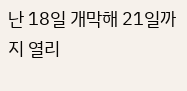난 18일 개막해 21일까지 열리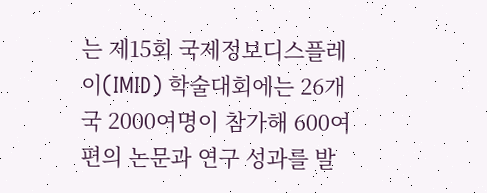는 제15회 국제정보디스플레이(IMID) 학술대회에는 26개국 2000여명이 참가해 600여편의 논문과 연구 성과를 발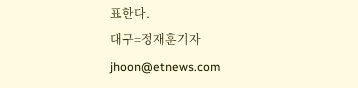표한다.
대구=정재훈기자 jhoon@etnews.com